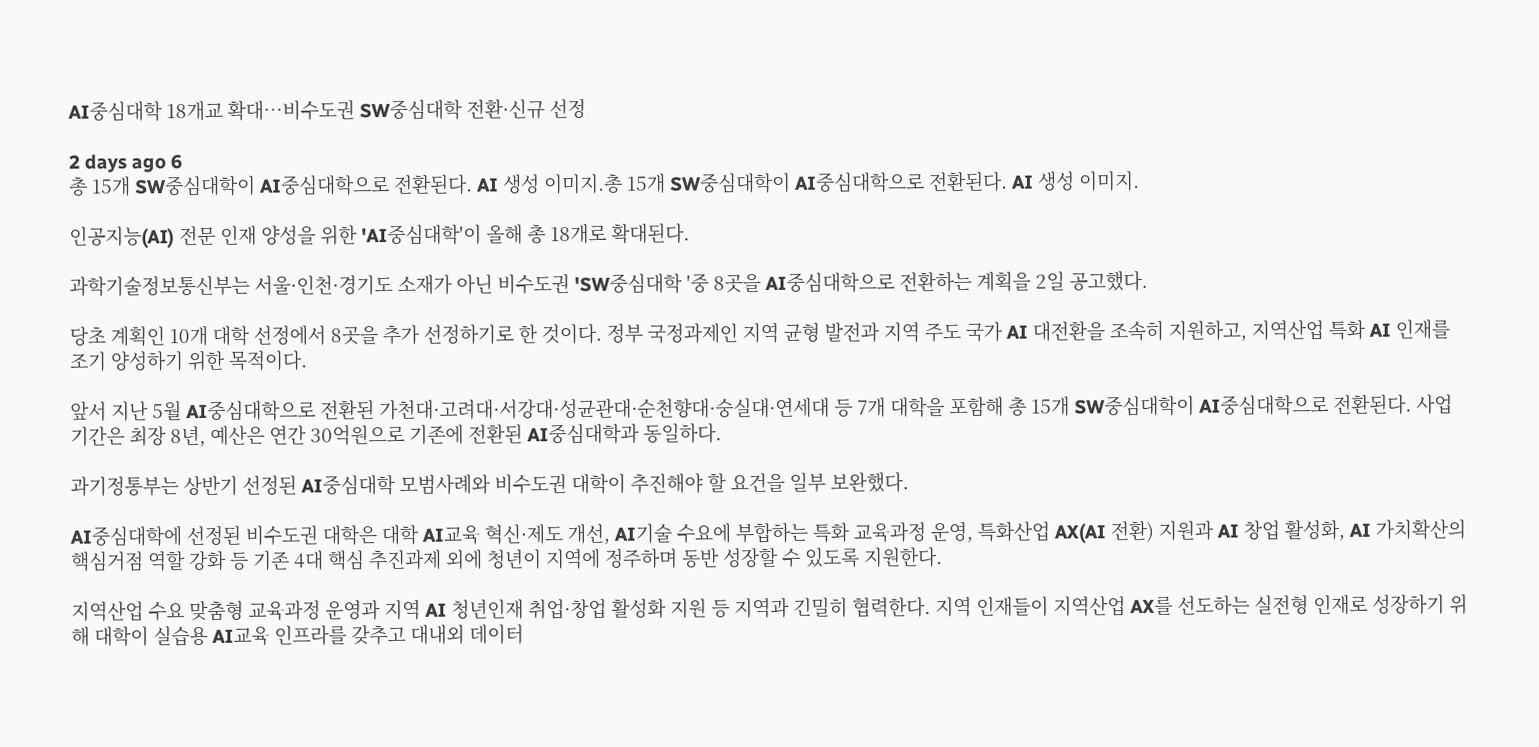AI중심대학 18개교 확대…비수도권 SW중심대학 전환·신규 선정

2 days ago 6
총 15개 SW중심대학이 AI중심대학으로 전환된다. AI 생성 이미지.총 15개 SW중심대학이 AI중심대학으로 전환된다. AI 생성 이미지.

인공지능(AI) 전문 인재 양성을 위한 'AI중심대학'이 올해 총 18개로 확대된다.

과학기술정보통신부는 서울·인천·경기도 소재가 아닌 비수도권 'SW중심대학 '중 8곳을 AI중심대학으로 전환하는 계획을 2일 공고했다.

당초 계획인 10개 대학 선정에서 8곳을 추가 선정하기로 한 것이다. 정부 국정과제인 지역 균형 발전과 지역 주도 국가 AI 대전환을 조속히 지원하고, 지역산업 특화 AI 인재를 조기 양성하기 위한 목적이다.

앞서 지난 5월 AI중심대학으로 전환된 가천대·고려대·서강대·성균관대·순천향대·숭실대·연세대 등 7개 대학을 포함해 총 15개 SW중심대학이 AI중심대학으로 전환된다. 사업 기간은 최장 8년, 예산은 연간 30억원으로 기존에 전환된 AI중심대학과 동일하다.

과기정통부는 상반기 선정된 AI중심대학 모범사례와 비수도권 대학이 추진해야 할 요건을 일부 보완했다.

AI중심대학에 선정된 비수도권 대학은 대학 AI교육 혁신·제도 개선, AI기술 수요에 부합하는 특화 교육과정 운영, 특화산업 AX(AI 전환) 지원과 AI 창업 활성화, AI 가치확산의 핵심거점 역할 강화 등 기존 4대 핵심 추진과제 외에 청년이 지역에 정주하며 동반 성장할 수 있도록 지원한다.

지역산업 수요 맞춤형 교육과정 운영과 지역 AI 청년인재 취업·창업 활성화 지원 등 지역과 긴밀히 협력한다. 지역 인재들이 지역산업 AX를 선도하는 실전형 인재로 성장하기 위해 대학이 실습용 AI교육 인프라를 갖추고 대내외 데이터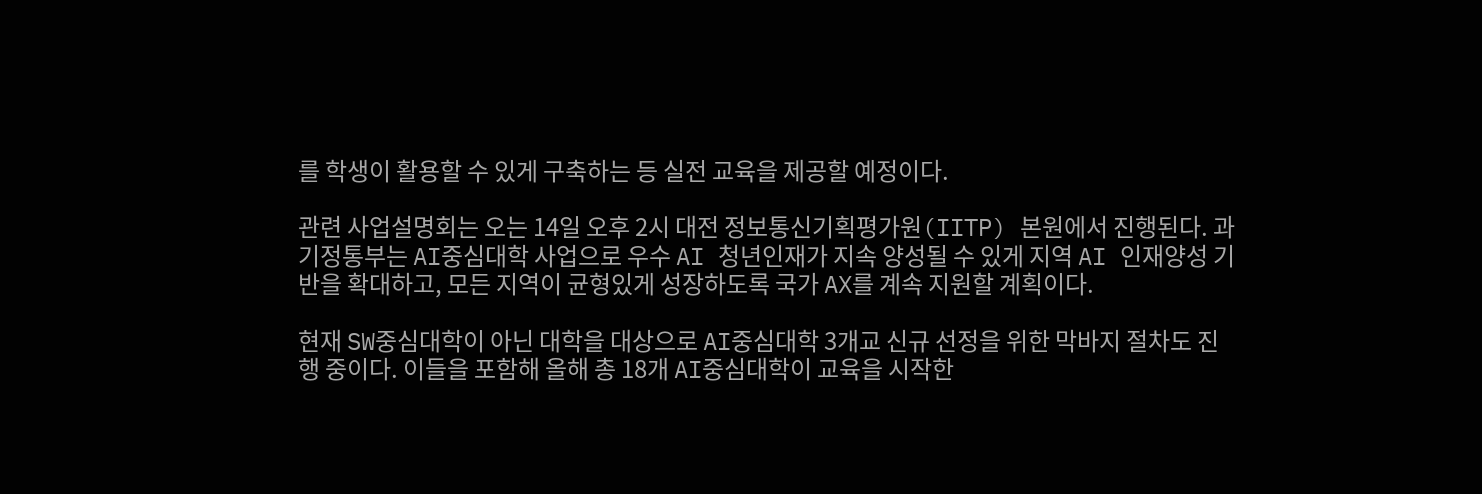를 학생이 활용할 수 있게 구축하는 등 실전 교육을 제공할 예정이다.

관련 사업설명회는 오는 14일 오후 2시 대전 정보통신기획평가원(IITP) 본원에서 진행된다. 과기정통부는 AI중심대학 사업으로 우수 AI 청년인재가 지속 양성될 수 있게 지역 AI 인재양성 기반을 확대하고, 모든 지역이 균형있게 성장하도록 국가 AX를 계속 지원할 계획이다.

현재 SW중심대학이 아닌 대학을 대상으로 AI중심대학 3개교 신규 선정을 위한 막바지 절차도 진행 중이다. 이들을 포함해 올해 총 18개 AI중심대학이 교육을 시작한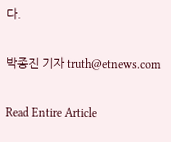다.

박종진 기자 truth@etnews.com

Read Entire Article